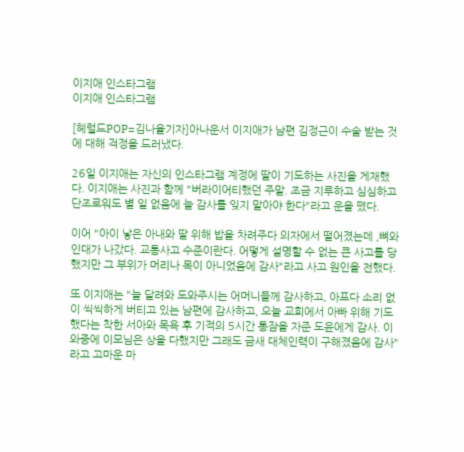이지애 인스타그램
이지애 인스타그램

[헤럴드POP=김나율기자]아나운서 이지애가 남편 김정근이 수술 받는 것에 대해 걱정을 드러냈다.

26일 이지애는 자신의 인스타그램 계정에 딸이 기도하는 사진을 게재했다. 이지애는 사진과 함께 "버라이어티했던 주말. 조금 지루하고 심심하고 단조로워도 별 일 없음에 늘 감사를 잊지 말아야 한다"라고 운을 뗐다.

이어 "아이 낳은 아내와 딸 위해 밥을 차려주다 의자에서 떨어졌는데 ,뼈와 인대가 나갔다. 교통사고 수준이란다. 어떻게 설명할 수 없는 큰 사고를 당했지만 그 부위가 머리나 목이 아니었음에 감사"라고 사고 원인을 전했다.

또 이지애는 "늘 달려와 도와주시는 어머니들께 감사하고, 아프다 소리 없이 씩씩하게 버티고 있는 남편에 감사하고, 오늘 교회에서 아빠 위해 기도했다는 착한 서아와 목욕 후 기적의 5시간 통잠을 자준 도윤에게 감사. 이 와중에 이모님은 상을 다했지만 그래도 금새 대체인력이 구해졌음에 감사"라고 고마운 마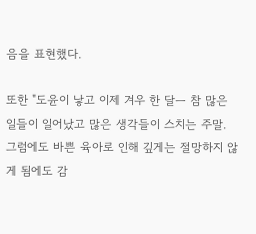음을 표현했다.

또한 "도윤이 낳고 이제 겨우 한 달ㅡ 참 많은 일들이 일어났고 많은 생각들이 스치는 주말. 그럼에도 바쁜 육아로 인해 깊게는 절망하지 않게 됨에도 감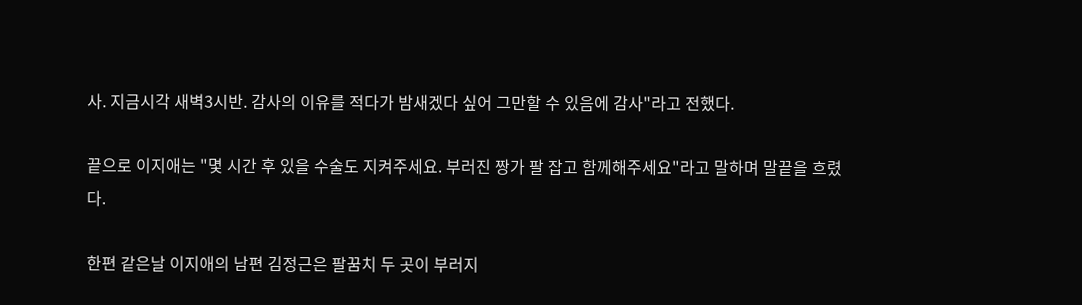사. 지금시각 새벽3시반. 감사의 이유를 적다가 밤새겠다 싶어 그만할 수 있음에 감사"라고 전했다.

끝으로 이지애는 "몇 시간 후 있을 수술도 지켜주세요. 부러진 짱가 팔 잡고 함께해주세요"라고 말하며 말끝을 흐렸다.

한편 같은날 이지애의 남편 김정근은 팔꿈치 두 곳이 부러지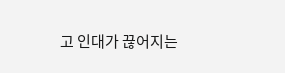고 인대가 끊어지는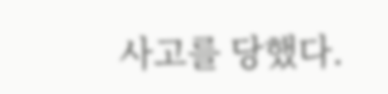사고를 당했다.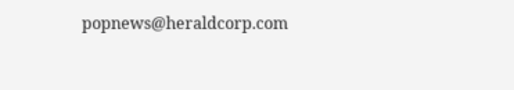popnews@heraldcorp.com